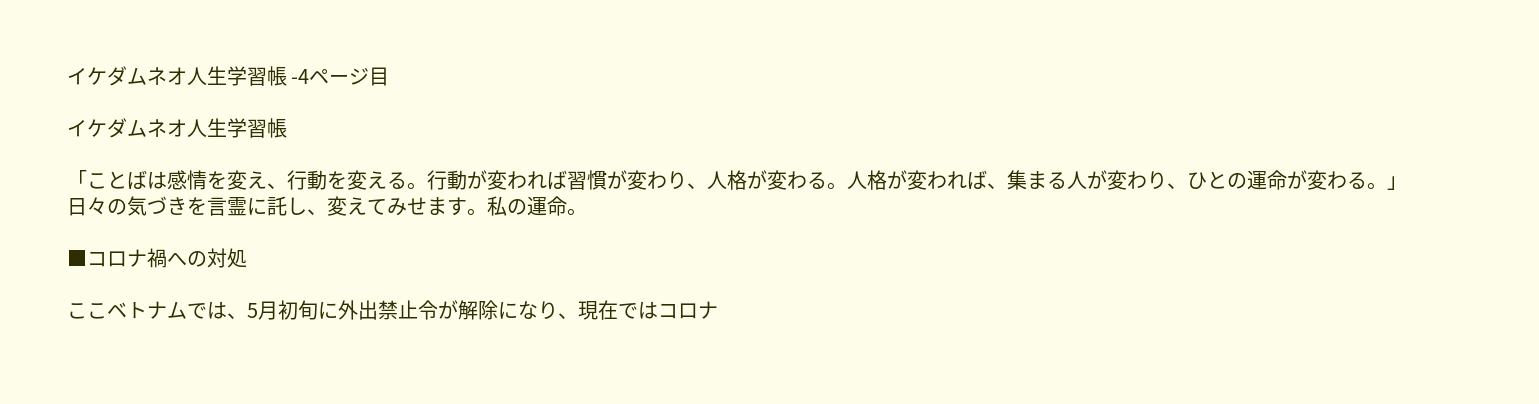イケダムネオ人生学習帳 -4ページ目

イケダムネオ人生学習帳

「ことばは感情を変え、行動を変える。行動が変われば習慣が変わり、人格が変わる。人格が変われば、集まる人が変わり、ひとの運命が変わる。」  日々の気づきを言霊に託し、変えてみせます。私の運命。

■コロナ禍への対処

ここベトナムでは、5月初旬に外出禁止令が解除になり、現在ではコロナ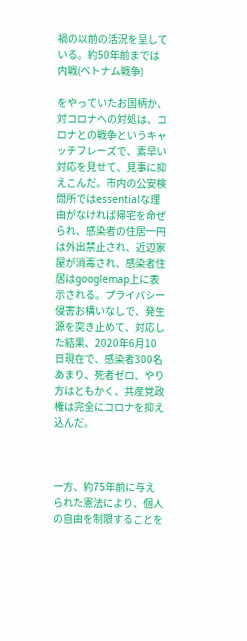禍の以前の活況を呈している。約50年前までは内戦(ベトナム戦争)

をやっていたお国柄か、対コロナへの対処は、コロナとの戦争というキャッチフレーズで、素早い対応を見せて、見事に抑えこんだ。市内の公安検問所ではessentialな理由がなければ帰宅を命ぜられ、感染者の住居一円は外出禁止され、近辺家屋が消毒され、感染者住居はgooglemap上に表示される。プライバシー侵害お構いなしで、発生源を突き止めて、対応した結果、2020年6月10日現在で、感染者300名あまり、死者ゼロ、やり方はともかく、共産党政権は完全にコロナを抑え込んだ。



一方、約75年前に与えられた憲法により、個人の自由を制限することを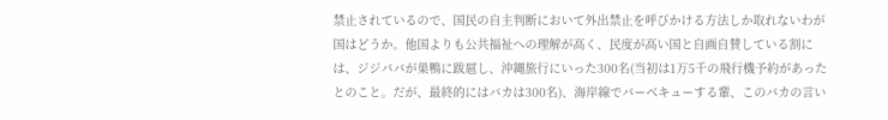禁止されているので、国民の自主判断において外出禁止を呼びかける方法しか取れないわが国はどうか。他国よりも公共福祉への理解が高く、民度が高い国と自画自賛している割には、ジジババが巣鴨に跋扈し、沖縄旅行にいった300名(当初は1万5千の飛行機予約があったとのこと。だが、最終的にはバカは300名)、海岸線でバーベキューする輩、このバカの言い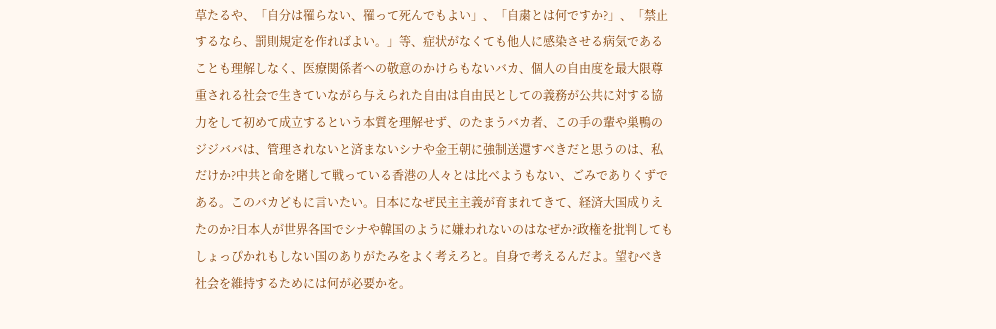草たるや、「自分は罹らない、罹って死んでもよい」、「自粛とは何ですか?」、「禁止するなら、罰則規定を作ればよい。」等、症状がなくても他人に感染させる病気であることも理解しなく、医療関係者への敬意のかけらもないバカ、個人の自由度を最大限尊重される社会で生きていながら与えられた自由は自由民としての義務が公共に対する協力をして初めて成立するという本質を理解せず、のたまうバカ者、この手の輩や巣鴨のジジババは、管理されないと済まないシナや金王朝に強制送還すべきだと思うのは、私だけか?中共と命を賭して戦っている香港の人々とは比べようもない、ごみでありくずである。このバカどもに言いたい。日本になぜ民主主義が育まれてきて、経済大国成りえたのか?日本人が世界各国でシナや韓国のように嫌われないのはなぜか?政権を批判してもしょっぴかれもしない国のありがたみをよく考えろと。自身で考えるんだよ。望むべき社会を維持するためには何が必要かを。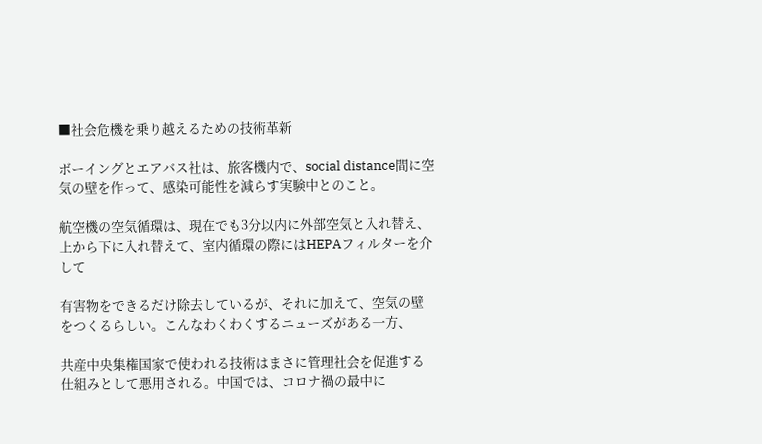■社会危機を乗り越えるための技術革新

ボーイングとエアバス社は、旅客機内で、social distance間に空気の壁を作って、感染可能性を減らす実験中とのこと。

航空機の空気循環は、現在でも3分以内に外部空気と入れ替え、上から下に入れ替えて、室内循環の際にはHEPAフィルターを介して

有害物をできるだけ除去しているが、それに加えて、空気の壁をつくるらしい。こんなわくわくするニューズがある一方、

共産中央集権国家で使われる技術はまさに管理社会を促進する仕組みとして悪用される。中国では、コロナ禍の最中に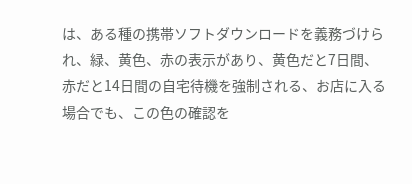は、ある種の携帯ソフトダウンロードを義務づけられ、緑、黄色、赤の表示があり、黄色だと7日間、赤だと14日間の自宅待機を強制される、お店に入る場合でも、この色の確認を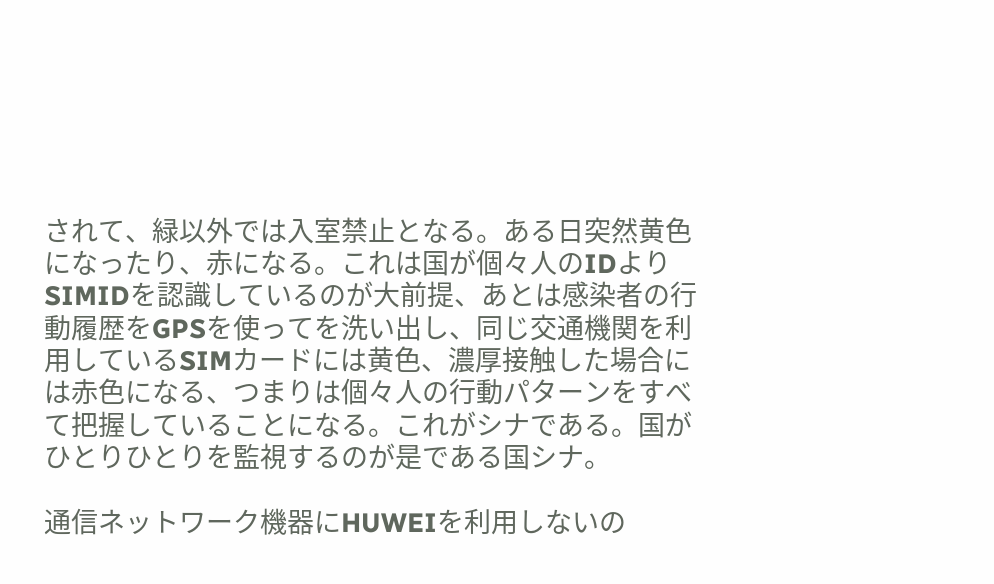されて、緑以外では入室禁止となる。ある日突然黄色になったり、赤になる。これは国が個々人のIDよりSIMIDを認識しているのが大前提、あとは感染者の行動履歴をGPSを使ってを洗い出し、同じ交通機関を利用しているSIMカードには黄色、濃厚接触した場合には赤色になる、つまりは個々人の行動パターンをすべて把握していることになる。これがシナである。国がひとりひとりを監視するのが是である国シナ。

通信ネットワーク機器にHUWEIを利用しないの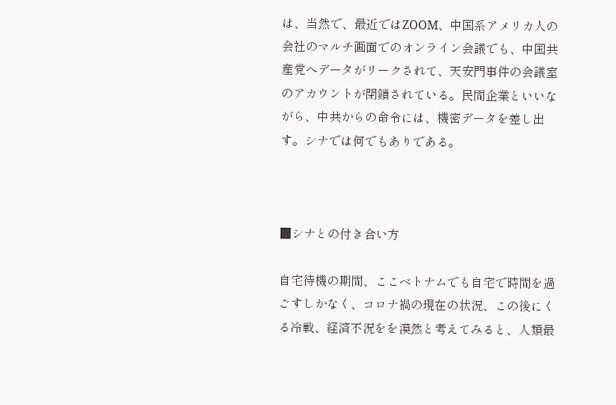は、当然で、最近ではZOOM、中国系アメリカ人の会社のマルチ画面でのオンライン会議でも、中国共産党へデータがリークされて、天安門事件の会議室のアカウントが閉鎖されている。民間企業といいながら、中共からの命令には、機密データを差し出す。シナでは何でもありである。



■シナとの付き合い方

自宅待機の期間、ここベトナムでも自宅で時間を過ごすしかなく、コロナ禍の現在の状況、この後にくる冷戦、経済不況をを漠然と考えてみると、人類最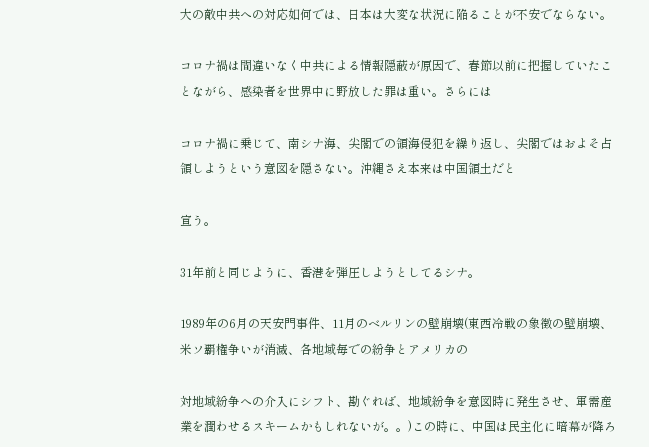大の敵中共への対応如何では、日本は大変な状況に陥ることが不安でならない。

コロナ禍は間違いなく中共による情報隠蔽が原因で、春節以前に把握していたことながら、感染者を世界中に野放した罪は重い。さらには

コロナ禍に乗じて、南シナ海、尖閣での領海侵犯を繰り返し、尖閣ではおよそ占領しようという意図を隠さない。沖縄さえ本来は中国領土だと

宣う。

31年前と同じように、香港を弾圧しようとしてるシナ。

1989年の6月の天安門事件、11月のベルリンの壁崩壊(東西冷戦の象徴の壁崩壊、米ソ覇権争いが消滅、各地域毎での紛争とアメリカの

対地域紛争への介入にシフト、勘ぐれば、地域紛争を意図時に発生させ、軍需産業を潤わせるスキームかもしれないが。。)この時に、中国は民主化に暗幕が降ろ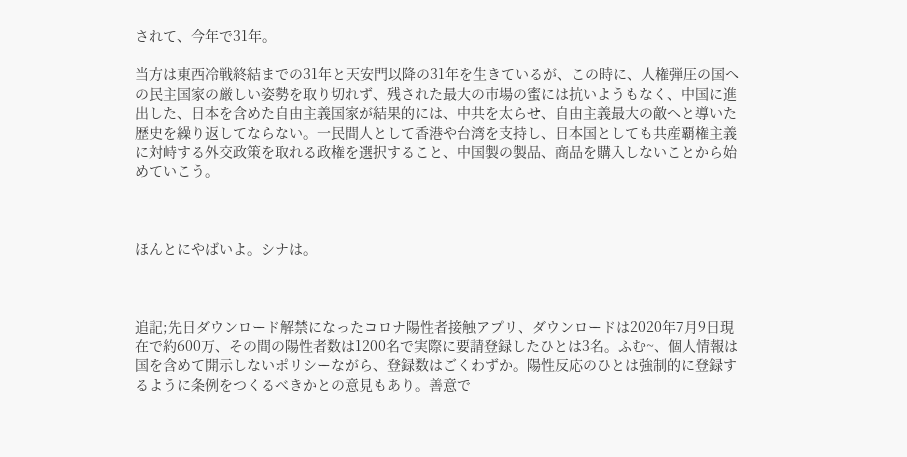されて、今年で31年。

当方は東西冷戦終結までの31年と天安門以降の31年を生きているが、この時に、人権弾圧の国への民主国家の厳しい姿勢を取り切れず、残された最大の市場の蜜には抗いようもなく、中国に進出した、日本を含めた自由主義国家が結果的には、中共を太らせ、自由主義最大の敵へと導いた歴史を繰り返してならない。一民間人として香港や台湾を支持し、日本国としても共産覇権主義に対峙する外交政策を取れる政権を選択すること、中国製の製品、商品を購入しないことから始めていこう。



ほんとにやばいよ。シナは。



追記;先日ダウンロード解禁になったコロナ陽性者接触アプリ、ダウンロードは2020年7月9日現在で約600万、その間の陽性者数は1200名で実際に要請登録したひとは3名。ふむ~、個人情報は国を含めて開示しないポリシーながら、登録数はごくわずか。陽性反応のひとは強制的に登録するように条例をつくるべきかとの意見もあり。善意で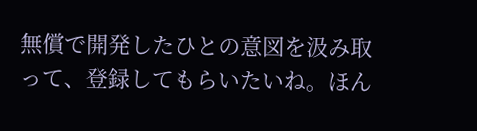無償で開発したひとの意図を汲み取って、登録してもらいたいね。ほん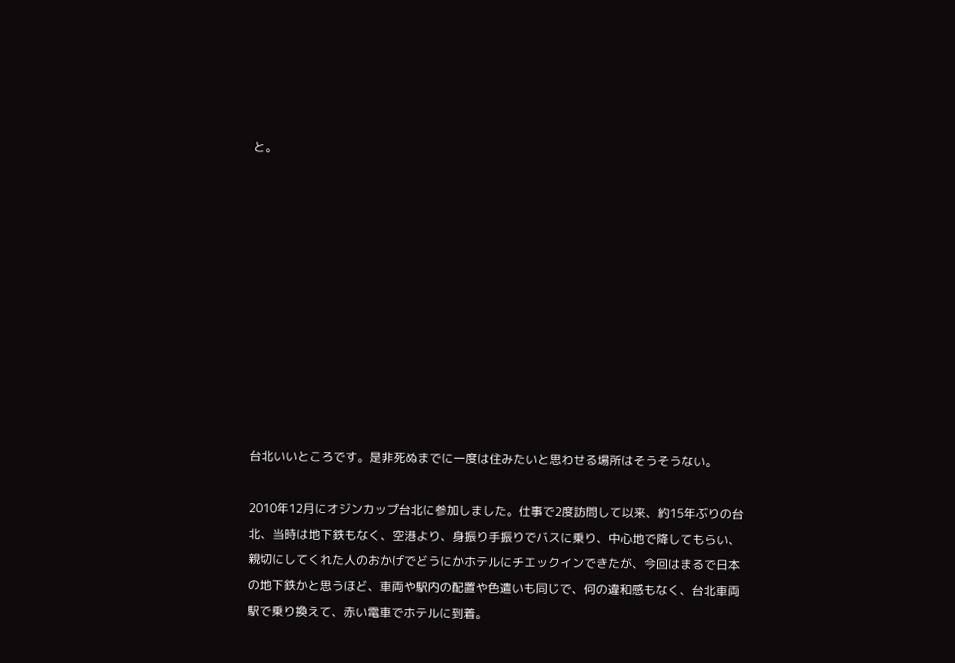と。











台北いいところです。是非死ぬまでに一度は住みたいと思わせる場所はそうそうない。

2010年12月にオジンカップ台北に参加しました。仕事で2度訪問して以来、約15年ぶりの台北、当時は地下鉄もなく、空港より、身振り手振りでバスに乗り、中心地で降してもらい、親切にしてくれた人のおかげでどうにかホテルにチエックインできたが、今回はまるで日本の地下鉄かと思うほど、車両や駅内の配置や色遣いも同じで、何の違和感もなく、台北車両駅で乗り換えて、赤い電車でホテルに到着。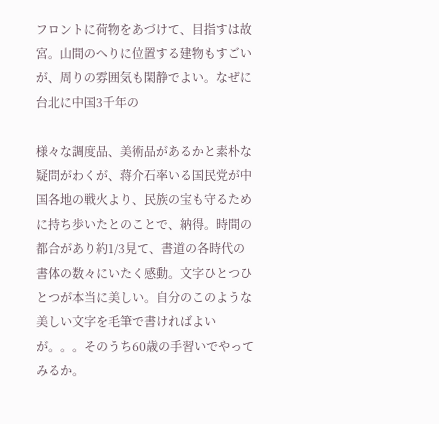フロントに荷物をあづけて、目指すは故宮。山間のへりに位置する建物もすごいが、周りの雰囲気も閑静でよい。なぜに台北に中国3千年の

様々な調度品、美術品があるかと素朴な疑問がわくが、蒋介石率いる国民党が中国各地の戦火より、民族の宝も守るために持ち歩いたとのことで、納得。時間の都合があり約1/3見て、書道の各時代の書体の数々にいたく感動。文字ひとつひとつが本当に美しい。自分のこのような美しい文字を毛筆で書ければよいが。。。そのうち60歳の手習いでやってみるか。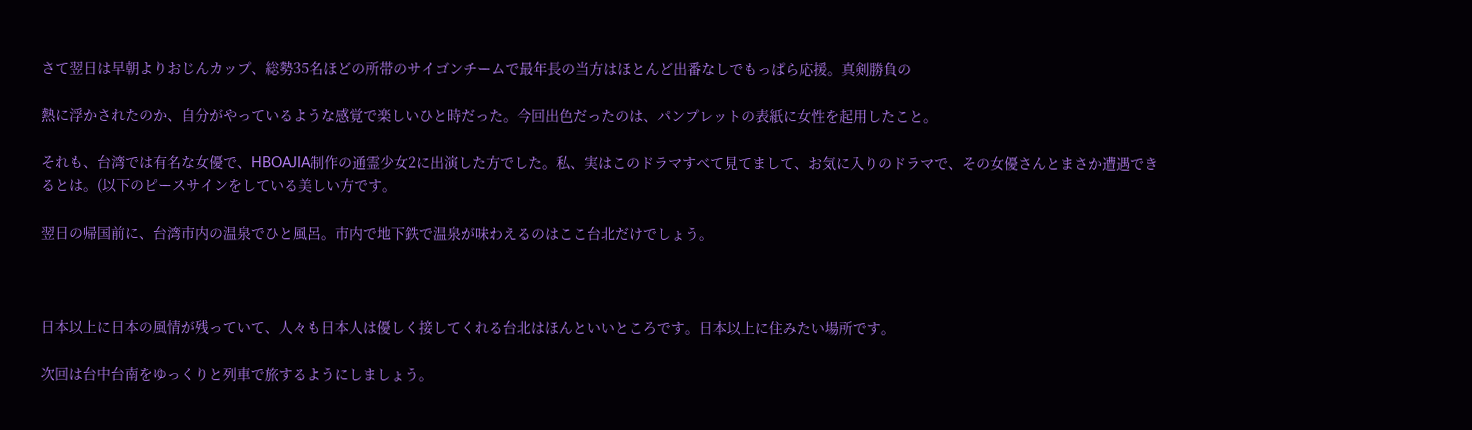さて翌日は早朝よりおじんカップ、総勢35名ほどの所帯のサイゴンチームで最年長の当方はほとんど出番なしでもっぱら応援。真剣勝負の

熱に浮かされたのか、自分がやっているような感覚で楽しいひと時だった。今回出色だったのは、パンプレットの表紙に女性を起用したこと。

それも、台湾では有名な女優で、HBOAJIA制作の通霊少女2に出演した方でした。私、実はこのドラマすべて見てまして、お気に入りのドラマで、その女優さんとまさか遭遇できるとは。(以下のピースサインをしている美しい方です。

翌日の帰国前に、台湾市内の温泉でひと風呂。市内で地下鉄で温泉が味わえるのはここ台北だけでしょう。



日本以上に日本の風情が残っていて、人々も日本人は優しく接してくれる台北はほんといいところです。日本以上に住みたい場所です。

次回は台中台南をゆっくりと列車で旅するようにしましょう。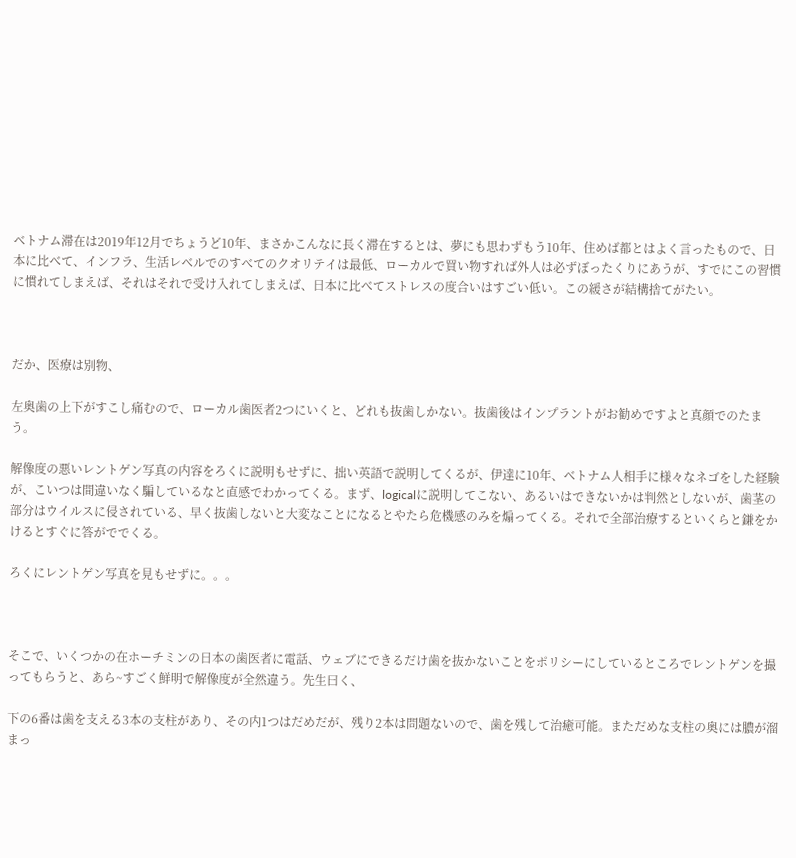ベトナム滞在は2019年12月でちょうど10年、まさかこんなに長く滞在するとは、夢にも思わずもう10年、住めば都とはよく言ったもので、日本に比べて、インフラ、生活レベルでのすべてのクオリテイは最低、ローカルで買い物すれば外人は必ずぼったくりにあうが、すでにこの習慣に慣れてしまえば、それはそれで受け入れてしまえば、日本に比べてストレスの度合いはすごい低い。この緩さが結構捨てがたい。



だか、医療は別物、

左奥歯の上下がすこし痛むので、ローカル歯医者2つにいくと、どれも抜歯しかない。抜歯後はインプラントがお勧めですよと真顔でのたまう。

解像度の悪いレントゲン写真の内容をろくに説明もせずに、拙い英語で説明してくるが、伊達に10年、ベトナム人相手に様々なネゴをした経験が、こいつは間違いなく騙しているなと直感でわかってくる。まず、logicalに説明してこない、あるいはできないかは判然としないが、歯茎の部分はウイルスに侵されている、早く抜歯しないと大変なことになるとやたら危機感のみを煽ってくる。それで全部治療するといくらと鎌をかけるとすぐに答がででくる。

ろくにレントゲン写真を見もせずに。。。



そこで、いくつかの在ホーチミンの日本の歯医者に電話、ウェブにできるだけ歯を抜かないことをポリシーにしているところでレントゲンを撮ってもらうと、あら~すごく鮮明で解像度が全然違う。先生曰く、

下の6番は歯を支える3本の支柱があり、その内1つはだめだが、残り2本は問題ないので、歯を残して治癒可能。まただめな支柱の奥には膿が溜まっ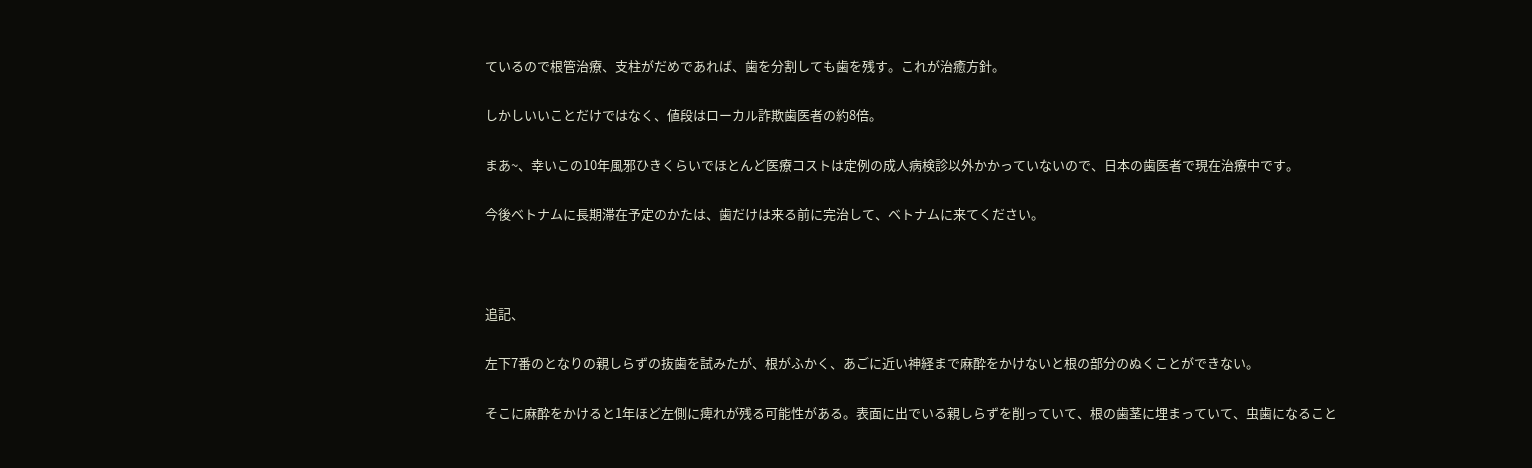ているので根管治療、支柱がだめであれば、歯を分割しても歯を残す。これが治癒方針。

しかしいいことだけではなく、値段はローカル詐欺歯医者の約8倍。

まあ~、幸いこの10年風邪ひきくらいでほとんど医療コストは定例の成人病検診以外かかっていないので、日本の歯医者で現在治療中です。

今後ベトナムに長期滞在予定のかたは、歯だけは来る前に完治して、ベトナムに来てください。



追記、

左下7番のとなりの親しらずの抜歯を試みたが、根がふかく、あごに近い神経まで麻酔をかけないと根の部分のぬくことができない。

そこに麻酔をかけると1年ほど左側に痺れが残る可能性がある。表面に出でいる親しらずを削っていて、根の歯茎に埋まっていて、虫歯になること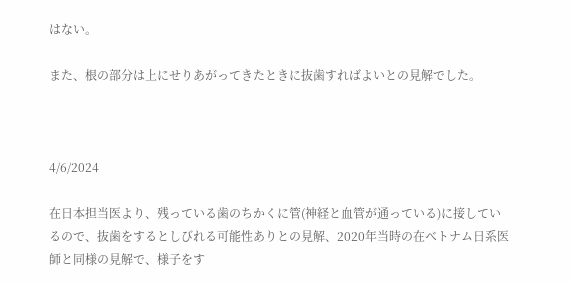はない。

また、根の部分は上にせりあがってきたときに抜歯すればよいとの見解でした。



4/6/2024

在日本担当医より、残っている歯のちかくに管(神経と血管が通っている)に接しているので、抜歯をするとしびれる可能性ありとの見解、2020年当時の在ベトナム日系医師と同様の見解で、様子をす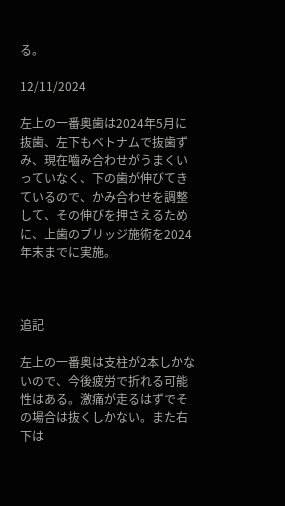る。

12/11/2024

左上の一番奥歯は2024年5月に抜歯、左下もベトナムで抜歯ずみ、現在嚙み合わせがうまくいっていなく、下の歯が伸びてきているので、かみ合わせを調整して、その伸びを押さえるために、上歯のブリッジ施術を2024年末までに実施。



追記

左上の一番奥は支柱が2本しかないので、今後疲労で折れる可能性はある。激痛が走るはずでその場合は抜くしかない。また右下は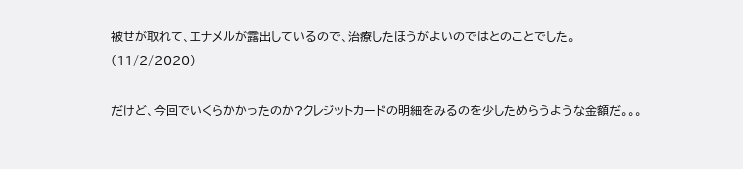被せが取れて、エナメルが露出しているので、治療したほうがよいのではとのことでした。(11/2/2020)

だけど、今回でいくらかかったのか?クレジットカードの明細をみるのを少しためらうような金額だ。。。